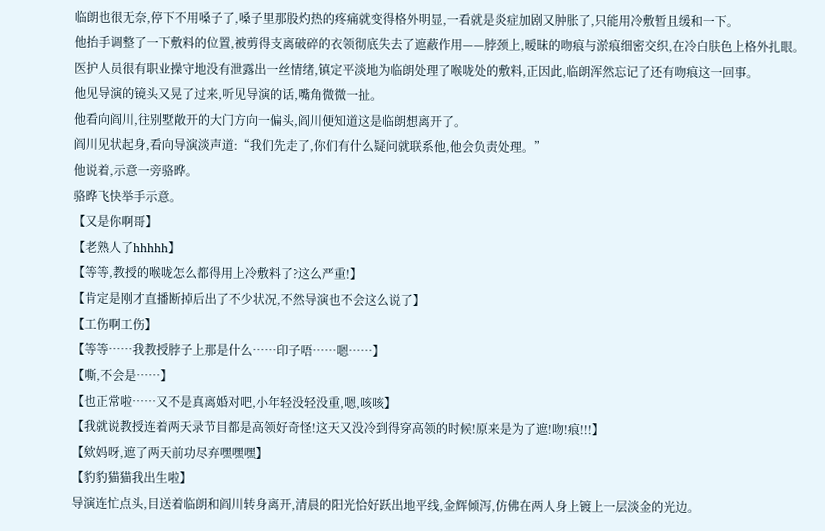临朗也很无奈,停下不用嗓子了,嗓子里那股灼热的疼痛就变得格外明显,一看就是炎症加剧又肿胀了,只能用冷敷暂且缓和一下。
他抬手调整了一下敷料的位置,被剪得支离破碎的衣领彻底失去了遮蔽作用——脖颈上,暧昧的吻痕与淤痕细密交织,在冷白肤色上格外扎眼。
医护人员很有职业操守地没有泄露出一丝情绪,镇定平淡地为临朗处理了喉咙处的敷料,正因此,临朗浑然忘记了还有吻痕这一回事。
他见导演的镜头又晃了过来,听见导演的话,嘴角微微一扯。
他看向阎川,往别墅敞开的大门方向一偏头,阎川便知道这是临朗想离开了。
阎川见状起身,看向导演淡声道:“我们先走了,你们有什么疑问就联系他,他会负责处理。”
他说着,示意一旁骆晔。
骆晔飞快举手示意。
【又是你啊哥】
【老熟人了hhhhh】
【等等,教授的喉咙怎么都得用上冷敷料了?这么严重!】
【肯定是刚才直播断掉后出了不少状况,不然导演也不会这么说了】
【工伤啊工伤】
【等等……我教授脖子上那是什么……印子唔……嗯……】
【嘶,不会是……】
【也正常啦……又不是真离婚对吧,小年轻没轻没重,嗯,咳咳】
【我就说教授连着两天录节目都是高领好奇怪!这天又没冷到得穿高领的时候!原来是为了遮!吻!痕!!!】
【欸妈呀,遮了两天前功尽弃嘿嘿嘿】
【豹豹猫猫我出生啦】
导演连忙点头,目送着临朗和阎川转身离开,清晨的阳光恰好跃出地平线,金辉倾泻,仿佛在两人身上镀上一层淡金的光边。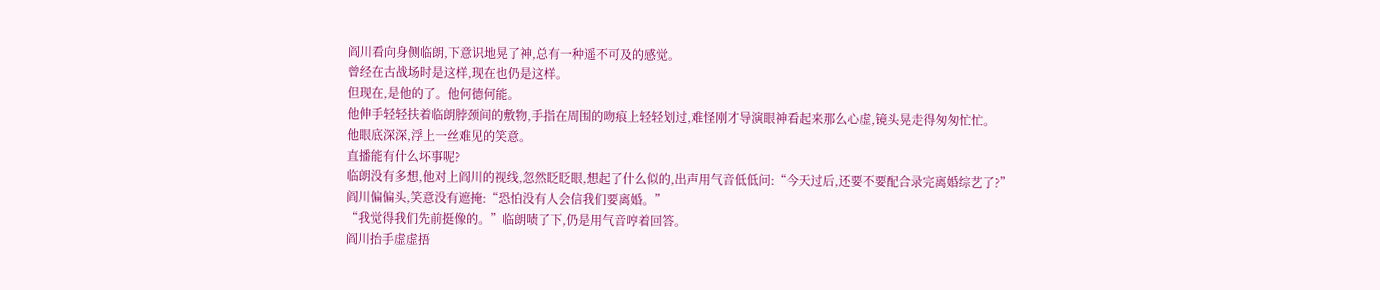阎川看向身侧临朗,下意识地晃了神,总有一种遥不可及的感觉。
曾经在古战场时是这样,现在也仍是这样。
但现在,是他的了。他何德何能。
他伸手轻轻扶着临朗脖颈间的敷物,手指在周围的吻痕上轻轻划过,难怪刚才导演眼神看起来那么心虚,镜头晃走得匆匆忙忙。
他眼底深深,浮上一丝难见的笑意。
直播能有什么坏事呢?
临朗没有多想,他对上阎川的视线,忽然眨眨眼,想起了什么似的,出声用气音低低问:“今天过后,还要不要配合录完离婚综艺了?”
阎川偏偏头,笑意没有遮掩:“恐怕没有人会信我们要离婚。”
“我觉得我们先前挺像的。”临朗啧了下,仍是用气音哼着回答。
阎川抬手虚虚捂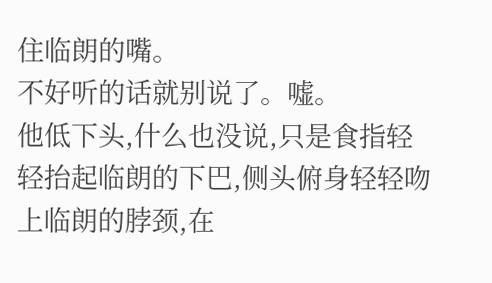住临朗的嘴。
不好听的话就别说了。嘘。
他低下头,什么也没说,只是食指轻轻抬起临朗的下巴,侧头俯身轻轻吻上临朗的脖颈,在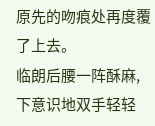原先的吻痕处再度覆了上去。
临朗后腰一阵酥麻,下意识地双手轻轻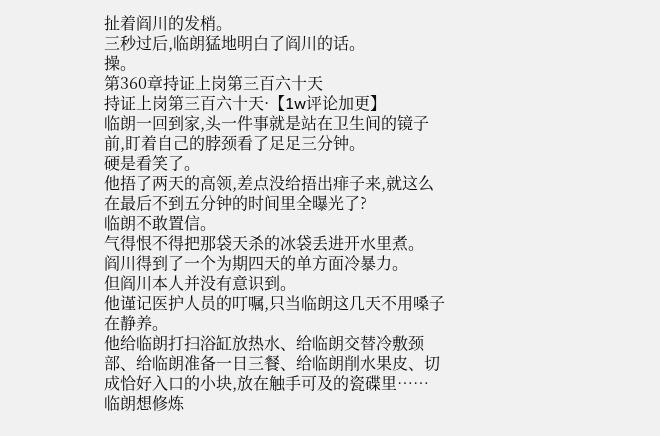扯着阎川的发梢。
三秒过后,临朗猛地明白了阎川的话。
操。
第360章持证上岗第三百六十天
持证上岗第三百六十天·【1w评论加更】
临朗一回到家,头一件事就是站在卫生间的镜子前,盯着自己的脖颈看了足足三分钟。
硬是看笑了。
他捂了两天的高领,差点没给捂出痱子来,就这么在最后不到五分钟的时间里全曝光了?
临朗不敢置信。
气得恨不得把那袋天杀的冰袋丢进开水里煮。
阎川得到了一个为期四天的单方面冷暴力。
但阎川本人并没有意识到。
他谨记医护人员的叮嘱,只当临朗这几天不用嗓子在静养。
他给临朗打扫浴缸放热水、给临朗交替冷敷颈部、给临朗准备一日三餐、给临朗削水果皮、切成恰好入口的小块,放在触手可及的瓷碟里……
临朗想修炼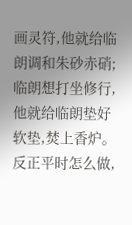画灵符,他就给临朗调和朱砂赤硝;临朗想打坐修行,他就给临朗垫好软垫,焚上香炉。
反正平时怎么做,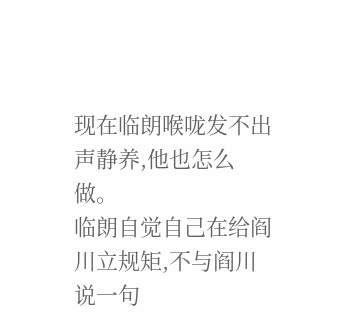现在临朗喉咙发不出声静养,他也怎么做。
临朗自觉自己在给阎川立规矩,不与阎川说一句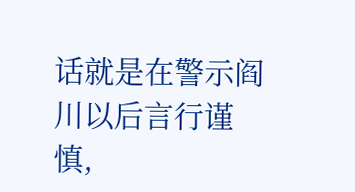话就是在警示阎川以后言行谨慎,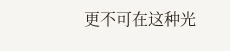更不可在这种光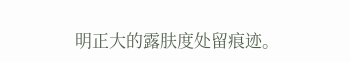明正大的露肤度处留痕迹。